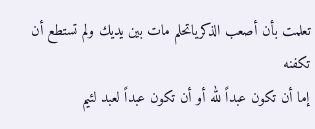تعلمت بأن أصعب الذكرياتحلم مات بين يديك ولم تستطع أن تكفنه
إما أن تكون عبداً لله أو أن تكون عبداً لعبد لئيم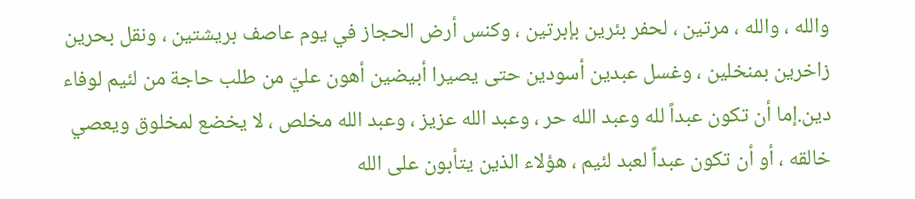والله ، والله ، مرتين ، لحفر بئرين بإبرتين ، وكنس أرض الحجاز في يوم عاصف بريشتين ، ونقل بحرين زاخرين بمنخلين ، وغسل عبدين أسودين حتى يصيرا أبيضين أهون عليّ من طلب حاجة من لئيم لوفاء دين.إما أن تكون عبداً لله وعبد الله حر ، وعبد الله عزيز ، وعبد الله مخلص ، لا يخضع لمخلوق ويعصي خالقه ، أو أن تكون عبداً لعبد لئيم ، هؤلاء الذين يتأبون على الله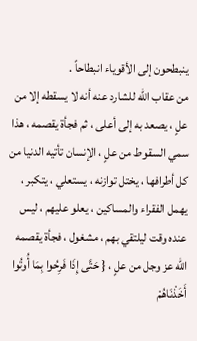ينبطحون إلى الأقوياء انبطاحاً .
من عقاب الله للشارد عنه أنه لا يسقطه إلا من علٍ ، يصعد به إلى أعلى ، ثم فجأة يقصمه ، هذا سمي السقوط من علٍ ، الإنسان تأتيه الدنيا من كل أطرافها ، يختل توازنه ، يستعلي ، يتكبر ، يهمل الفقراء والمساكين ، يعلو عليهم ، ليس عنده وقت ليلتقي بهم ، مشغول ، فجأة يقصمه الله عز وجل من علٍ ، { حَتَّى إِذَا فَرِحُوا بِمَا أُوتُوا أَخَذْنَاهُمْ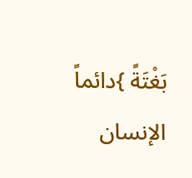بَغْتَةً }دائماً الإنسان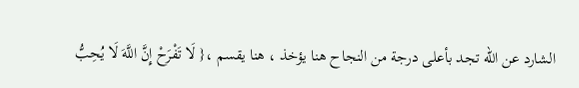الشارد عن الله تجد بأعلى درجة من النجاح هنا يؤخذ ، هنا يقسم ،{ لَا تَفْرَحْ إِنَّ اللَّهَ لَا يُحِبُّ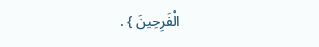الْفَرِحِينَ } .